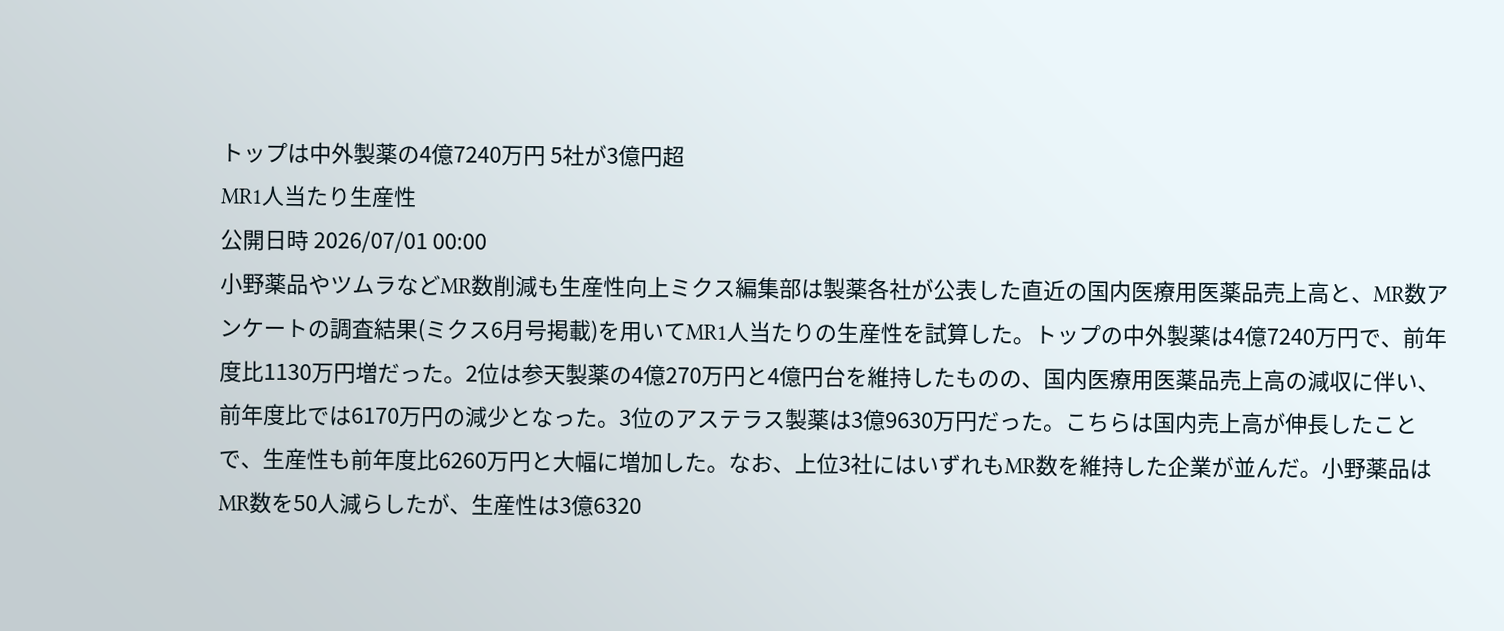トップは中外製薬の4億7240万円 5社が3億円超
MR1人当たり生産性
公開日時 2026/07/01 00:00
小野薬品やツムラなどMR数削減も生産性向上ミクス編集部は製薬各社が公表した直近の国内医療用医薬品売上高と、MR数アンケートの調査結果(ミクス6月号掲載)を用いてMR1人当たりの生産性を試算した。トップの中外製薬は4億7240万円で、前年度比1130万円増だった。2位は参天製薬の4億270万円と4億円台を維持したものの、国内医療用医薬品売上高の減収に伴い、前年度比では6170万円の減少となった。3位のアステラス製薬は3億9630万円だった。こちらは国内売上高が伸長したことで、生産性も前年度比6260万円と大幅に増加した。なお、上位3社にはいずれもMR数を維持した企業が並んだ。小野薬品はMR数を50人減らしたが、生産性は3億6320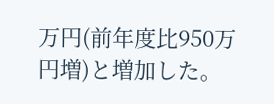万円(前年度比950万円増)と増加した。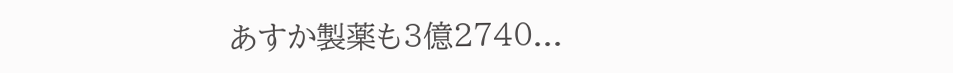あすか製薬も3億2740...